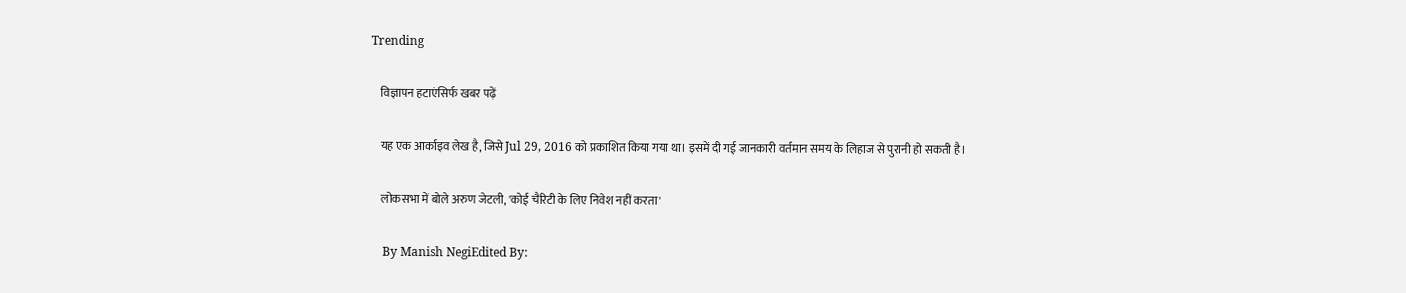Trending

    विज्ञापन हटाएंसिर्फ खबर पढ़ें

    यह एक आर्काइव लेख है, जिसे Jul 29, 2016 को प्रकाशित किया गया था। इसमें दी गई जानकारी वर्तमान समय के लिहाज से पुरानी हो सकती है।

    लोकसभा में बोले अरुण जेटली, 'कोई चैरिटी के लिए निवेश नहीं करता'

    By Manish NegiEdited By: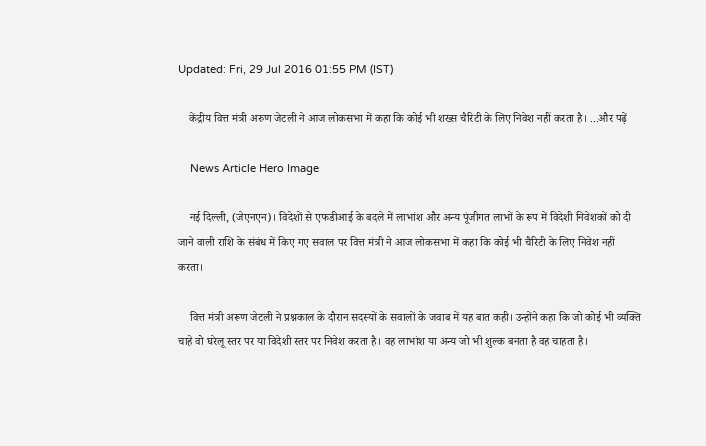Updated: Fri, 29 Jul 2016 01:55 PM (IST)

    केंद्रीय वित्त मंत्री अरुण जेटली ने आज लोकसभा में कहा कि कोई भी शख्स चैरिटी के लिए निवेश नहीं करता है। ...और पढ़ें

    News Article Hero Image

    नई दिल्ली, (जेएनएन)। विदेशों से एफडीआई के बदले में लाभांश और अन्य पूंजीगत लाभों के रूप में विदेशी निवेशकों को दी जाने वाली राशि के संबंध में किए गए सवाल पर वित्त मंत्री ने आज लोकसभा में कहा कि कोई भी चैरिटी के लिए निवेश नहीं करता।

    वित्त मंत्री अरूण जेटली ने प्रश्नकाल के दौरान सदस्यों के सवालों के जवाब में यह बात कही। उन्होंने कहा कि जो कोई भी व्यक्ति चाहे वो घरेलू स्तर पर या विदेशी स्तर पर निवेश करता है। वह लाभांश या अन्य जो भी शुल्क बनता है वह चाहता है।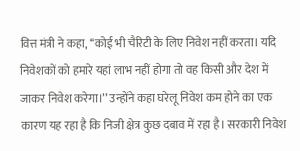वित्त मंत्री ने कहा, ‘‘कोई भी चैरिटी के लिए निवेश नहीं करता। यदि निवेशकों को हमारे यहां लाभ नहीं होगा तो वह किसी और देश में जाकर निवेश करेगा।’’ उन्होंने कहा घरेलू निवेश कम होने का एक कारण यह रहा है कि निजी क्षेत्र कुछ दबाव में रहा है। सरकारी निवेश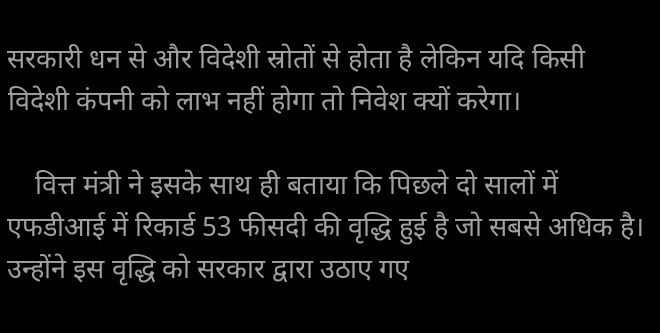सरकारी धन से और विदेशी स्रोतों से होता है लेकिन यदि किसी विदेशी कंपनी को लाभ नहीं होगा तो निवेश क्यों करेगा।

    वित्त मंत्री ने इसके साथ ही बताया कि पिछले दो सालों में एफडीआई में रिकार्ड 53 फीसदी की वृद्धि हुई है जो सबसे अधिक है। उन्होंने इस वृद्धि को सरकार द्वारा उठाए गए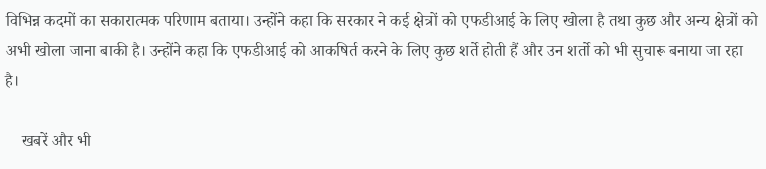विभिन्न कदमों का सकारात्मक परिणाम बताया। उन्होंने कहा कि सरकार ने कई क्षेत्रों को एफडीआई के लिए खोला है तथा कुछ और अन्य क्षेत्रों को अभी खोला जाना बाकी है। उन्होंने कहा कि एफडीआई को आकषिर्त करने के लिए कुछ शर्ते होती हैं और उन शर्तो को भी सुचारू बनाया जा रहा है।

    खबरें और भी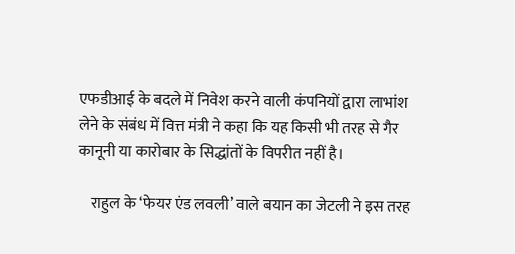एफडीआई के बदले में निवेश करने वाली कंपनियों द्वारा लाभांश लेने के संबंध में वित्त मंत्री ने कहा कि यह किसी भी तरह से गैर कानूनी या कारोबार के सिद्धांतों के विपरीत नहीं है।

    राहुल के ‘फेयर एंड लवली’ वाले बयान का जेटली ने इस तरह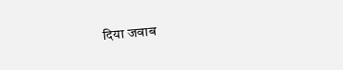दिया जवाब